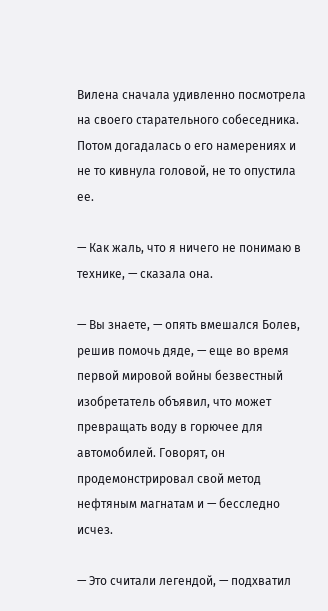Вилена сначала удивленно посмотрела на своего старательного собеседника. Потом догадалась о его намерениях и не то кивнула головой, не то опустила ее.

— Как жаль, что я ничего не понимаю в технике, — сказала она.

— Вы знаете, — опять вмешался Болев, решив помочь дяде, — еще во время первой мировой войны безвестный изобретатель объявил, что может превращать воду в горючее для автомобилей. Говорят, он продемонстрировал свой метод нефтяным магнатам и — бесследно исчез.

— Это считали легендой, — подхватил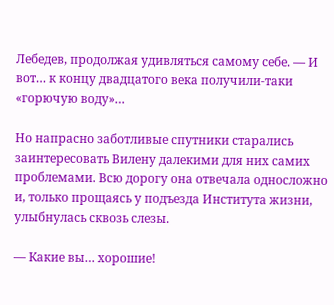Лебедев, продолжая удивляться самому себе. — И вот… к концу двадцатого века получили-таки «горючую воду»…

Но напрасно заботливые спутники старались заинтересовать Вилену далекими для них самих проблемами. Всю дорогу она отвечала односложно и, только прощаясь у подъезда Института жизни, улыбнулась сквозь слезы.

— Какие вы… хорошие!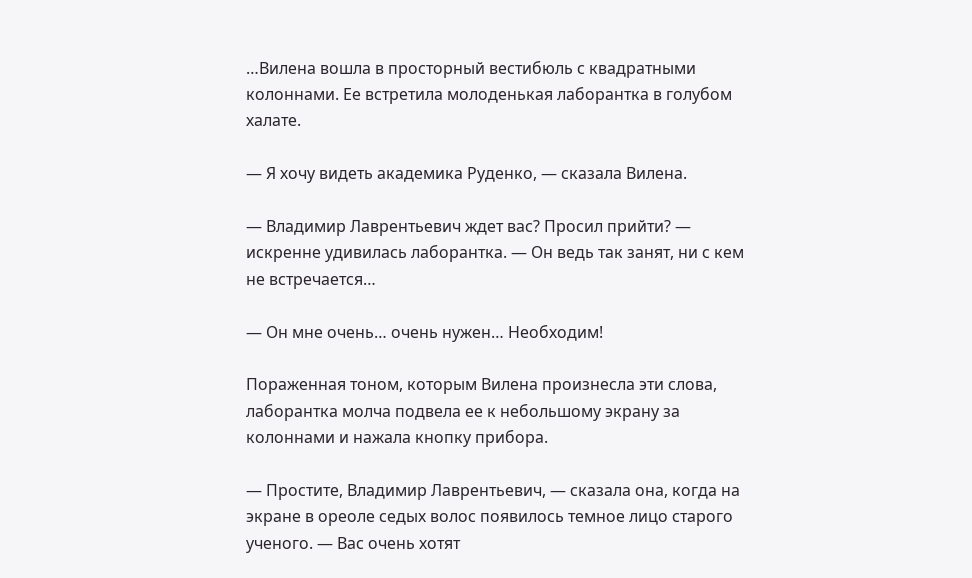…Вилена вошла в просторный вестибюль с квадратными колоннами. Ее встретила молоденькая лаборантка в голубом халате.

— Я хочу видеть академика Руденко, — сказала Вилена.

— Владимир Лаврентьевич ждет вас? Просил прийти? — искренне удивилась лаборантка. — Он ведь так занят, ни с кем не встречается…

— Он мне очень… очень нужен… Необходим!

Пораженная тоном, которым Вилена произнесла эти слова, лаборантка молча подвела ее к небольшому экрану за колоннами и нажала кнопку прибора.

— Простите, Владимир Лаврентьевич, — сказала она, когда на экране в ореоле седых волос появилось темное лицо старого ученого. — Вас очень хотят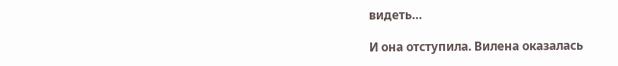видеть…

И она отступила. Вилена оказалась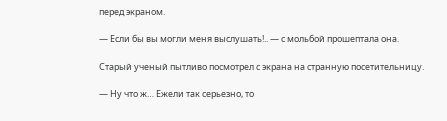перед экраном.

— Если бы вы могли меня выслушать!.. — с мольбой прошептала она.

Старый ученый пытливо посмотрел с экрана на странную посетительницу.

— Ну что ж… Ежели так серьезно, то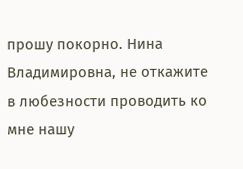прошу покорно. Нина Владимировна, не откажите в любезности проводить ко мне нашу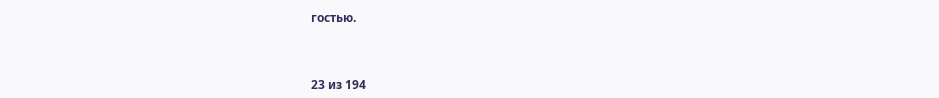гостью.



23 из 194